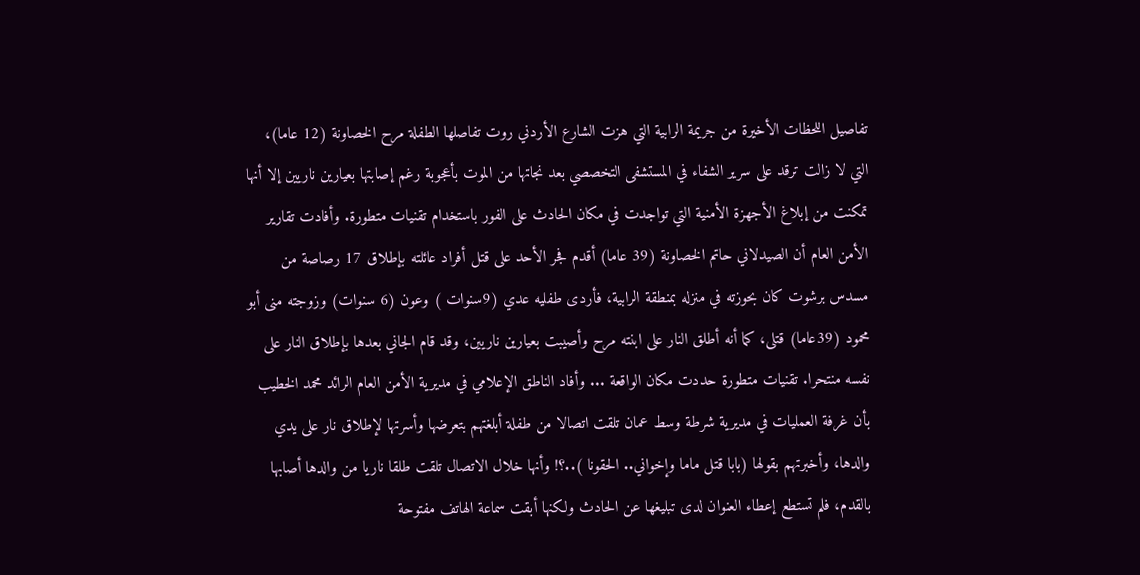تفاصيل اللحظات الأخيرة من جريمة الرابية التي هزت الشارع الأردني روت تفاصلها الطفلة مرح الخصاونة (12 عاما)، التي لا زالت ترقد على سرير الشفاء في المستشفى التخصصي بعد نجاتها من الموت بأعجوبة رغم إصابتها بعيارين ناريين إلا أنها تمكنت من إبلاغ الأجهزة الأمنية التي تواجدت في مكان الحادث على الفور باستخدام تقنيات متطورة. وأفادت تقارير الأمن العام أن الصيدلاني حاتم الخصاونة (39 عاما) أقدم فجر الأحد على قتل أفراد عائلته بإطلاق 17 رصاصة من مسدس برشوت كان بحوزته في منزله بمنطقة الرابية، فأردى طفليه عدي (9سنوات ) وعون (6 سنوات) وزوجته منى أبو محمود (39عاما) قتلى، كما أنه أطلق النار على ابنته مرح وأصيبت بعيارين ناريين، وقد قام الجاني بعدها بإطلاق النار على نفسه منتحرا. تقنيات متطورة حددت مكان الواقعة ... وأفاد الناطق الإعلامي في مديرية الأمن العام الرائد محمد الخطيب بأن غرفة العمليات في مديرية شرطة وسط عمان تلقت اتصالا من طفلة أبلغتهم بتعرضها وأسرتها لإطلاق نار على يدي والدها، وأخبرتهم بقولها (بابا قتل ماما وإخواني.. الحقونا )..؟! وأنها خلال الاتصال تلقت طلقا ناريا من والدها أصابها بالقدم، فلم تستطع إعطاء العنوان لدى تبليغها عن الحادث ولكنها أبقت سماعة الهاتف مفتوحة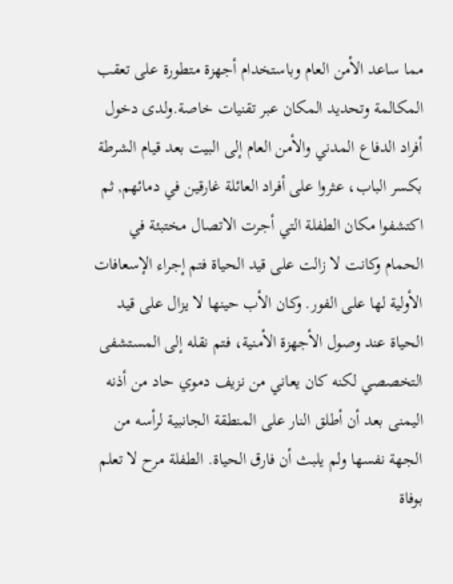مما ساعد الأمن العام وباستخدام أجهزة متطورة على تعقب المكالمة وتحديد المكان عبر تقنيات خاصة.ولدى دخول أفراد الدفاع المدني والأمن العام إلى البيت بعد قيام الشرطة بكسر الباب، عثروا على أفراد العائلة غارقين في دمائهم, ثم اكتشفوا مكان الطفلة التي أجرت الاتصال مختبئة في الحمام وكانت لا زالت على قيد الحياة فتم إجراء الإسعافات الأولية لها على الفور. وكان الأب حينها لا يزال على قيد الحياة عند وصول الأجهزة الأمنية، فتم نقله إلى المستشفى التخصصي لكنه كان يعاني من نزيف دموي حاد من أذنه اليمنى بعد أن أطلق النار على المنطقة الجانبية لرأسه من الجهة نفسها ولم يلبث أن فارق الحياة. الطفلة مرح لا تعلم بوفاة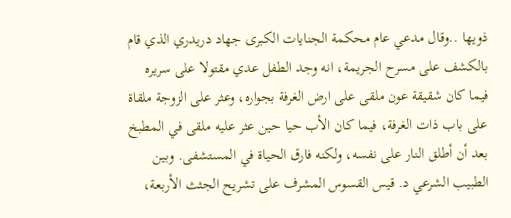ذويها ..وقال مدعي عام محكمة الجنايات الكبرى جهاد دريدري الذي قام بالكشف على مسرح الجريمة، انه وجد الطفل عدي مقتولا على سريره فيما كان شقيقة عون ملقى على ارض الغرفة بجواره، وعثر على الزوجة ملقاة على باب ذات الغرفة، فيما كان الأب حيا حين عثر عليه ملقى في المطبخ بعد أن أطلق النار على نفسه، ولكنه فارق الحياة في المستشفى. وبين الطبيب الشرعي د. قيس القسوس المشرف على تشريح الجثث الأربعة،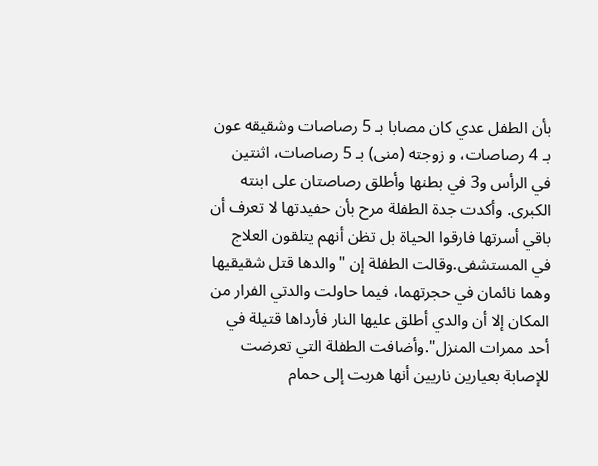بأن الطفل عدي كان مصابا بـ 5 رصاصات وشقيقه عون بـ 4 رصاصات، و زوجته (منى) بـ 5 رصاصات، اثنتين في الرأس و3 في بطنها وأطلق رصاصتان على ابنته الكبرى. وأكدت جدة الطفلة مرح بأن حفيدتها لا تعرف أن باقي أسرتها فارقوا الحياة بل تظن أنهم يتلقون العلاج في المستشفى.وقالت الطفلة إن "والدها قتل شقيقيها وهما نائمان في حجرتهما، فيما حاولت والدتي الفرار من المكان إلا أن والدي أطلق عليها النار فأرداها قتيلة في أحد ممرات المنزل".وأضافت الطفلة التي تعرضت للإصابة بعيارين ناريين أنها هربت إلى حمام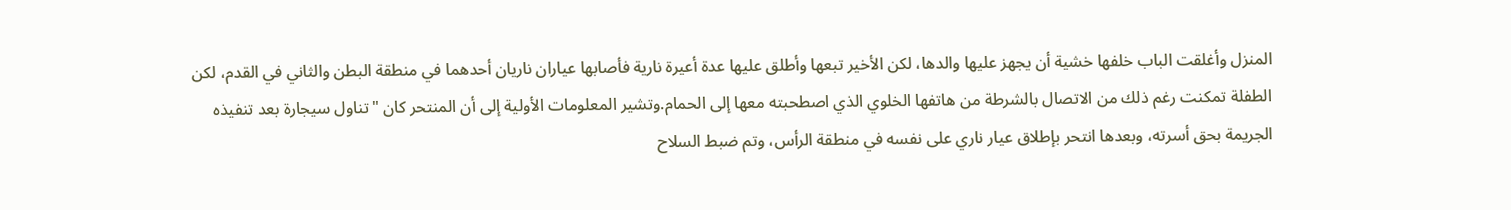المنزل وأغلقت الباب خلفها خشية أن يجهز عليها والدها، لكن الأخير تبعها وأطلق عليها عدة أعيرة نارية فأصابها عياران ناريان أحدهما في منطقة البطن والثاني في القدم، لكن الطفلة تمكنت رغم ذلك من الاتصال بالشرطة من هاتفها الخلوي الذي اصطحبته معها إلى الحمام.وتشير المعلومات الأولية إلى أن المنتحر كان "تناول سيجارة بعد تنفيذه الجريمة بحق أسرته، وبعدها انتحر بإطلاق عيار ناري على نفسه في منطقة الرأس، وتم ضبط السلاح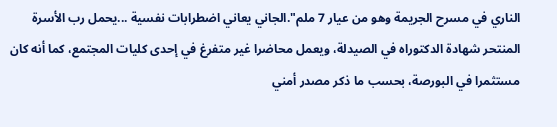الناري في مسرح الجريمة وهو من عيار 7 ملم".الجاني يعاني اضطرابات نفسية ...يحمل رب الأسرة المنتحر شهادة الدكتوراه في الصيدلة، ويعمل محاضرا غير متفرغ في إحدى كليات المجتمع، كما أنه كان مستثمرا في البورصة، بحسب ما ذكر مصدر أمني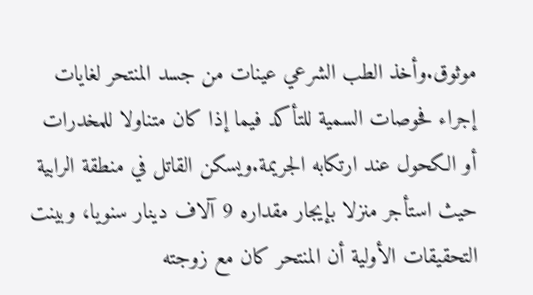موثوق.وأخذ الطب الشرعي عينات من جسد المنتحر لغايات إجراء فحوصات السمية للتأكد فيما إذا كان متناولا للمخدرات أو الكحول عند ارتكابه الجريمة.ويسكن القاتل في منطقة الرابية حيث استأجر منزلا بإيجار مقداره 9 آلاف دينار سنويا، وبينت التحقيقات الأولية أن المنتحر كان مع زوجته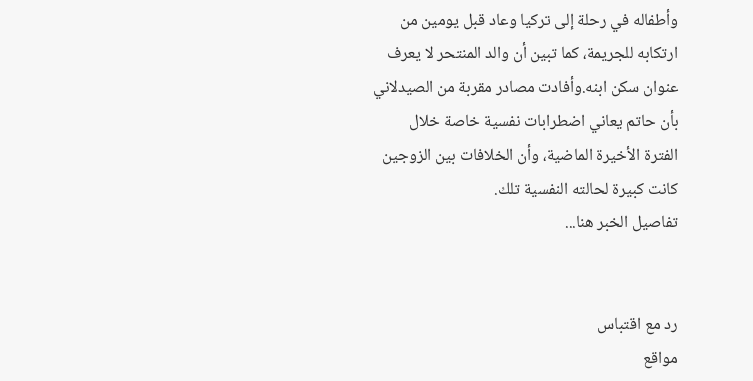وأطفاله في رحلة إلى تركيا وعاد قبل يومين من ارتكابه للجريمة، كما تبين أن والد المنتحر لا يعرف عنوان سكن ابنه.وأفادت مصادر مقربة من الصيدلاني بأن حاتم يعاني اضطرابات نفسية خاصة خلال الفترة الأخيرة الماضية، وأن الخلافات بين الزوجين كانت كبيرة لحالته النفسية تلك.
تفاصيل الخبر هنا...


رد مع اقتباس
مواقع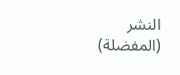النشر (المفضلة)